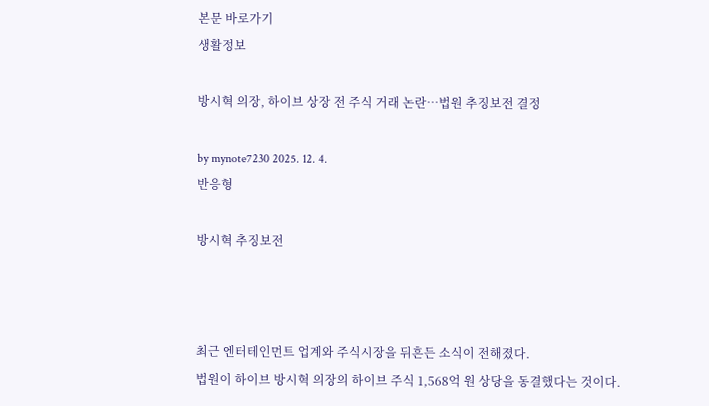본문 바로가기
생활정보

방시혁 의장, 하이브 상장 전 주식 거래 논란…법원 추징보전 결정

by mynote7230 2025. 12. 4.
반응형

방시혁 추징보전



최근 엔터테인먼트 업계와 주식시장을 뒤흔든 소식이 전해졌다.
법원이 하이브 방시혁 의장의 하이브 주식 1,568억 원 상당을 동결했다는 것이다.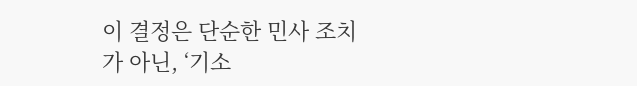이 결정은 단순한 민사 조치가 아닌, ‘기소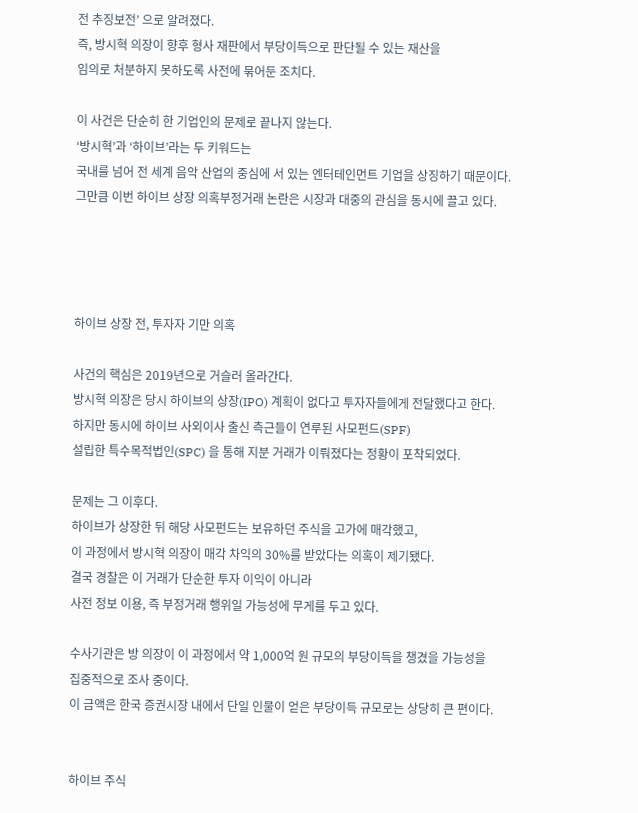전 추징보전’ 으로 알려졌다.
즉, 방시혁 의장이 향후 형사 재판에서 부당이득으로 판단될 수 있는 재산을
임의로 처분하지 못하도록 사전에 묶어둔 조치다.

이 사건은 단순히 한 기업인의 문제로 끝나지 않는다.
‘방시혁’과 ‘하이브’라는 두 키워드는
국내를 넘어 전 세계 음악 산업의 중심에 서 있는 엔터테인먼트 기업을 상징하기 때문이다.
그만큼 이번 하이브 상장 의혹부정거래 논란은 시장과 대중의 관심을 동시에 끌고 있다.




하이브 상장 전, 투자자 기만 의혹

사건의 핵심은 2019년으로 거슬러 올라간다.
방시혁 의장은 당시 하이브의 상장(IPO) 계획이 없다고 투자자들에게 전달했다고 한다.
하지만 동시에 하이브 사외이사 출신 측근들이 연루된 사모펀드(SPF)
설립한 특수목적법인(SPC) 을 통해 지분 거래가 이뤄졌다는 정황이 포착되었다.

문제는 그 이후다.
하이브가 상장한 뒤 해당 사모펀드는 보유하던 주식을 고가에 매각했고,
이 과정에서 방시혁 의장이 매각 차익의 30%를 받았다는 의혹이 제기됐다.
결국 경찰은 이 거래가 단순한 투자 이익이 아니라
사전 정보 이용, 즉 부정거래 행위일 가능성에 무게를 두고 있다.

수사기관은 방 의장이 이 과정에서 약 1,000억 원 규모의 부당이득을 챙겼을 가능성을
집중적으로 조사 중이다.
이 금액은 한국 증권시장 내에서 단일 인물이 얻은 부당이득 규모로는 상당히 큰 편이다.


하이브 주식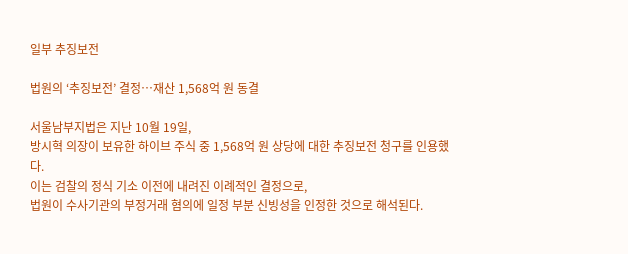일부 추징보전

법원의 ‘추징보전’ 결정…재산 1,568억 원 동결

서울남부지법은 지난 10월 19일,
방시혁 의장이 보유한 하이브 주식 중 1,568억 원 상당에 대한 추징보전 청구를 인용했다.
이는 검찰의 정식 기소 이전에 내려진 이례적인 결정으로,
법원이 수사기관의 부정거래 혐의에 일정 부분 신빙성을 인정한 것으로 해석된다.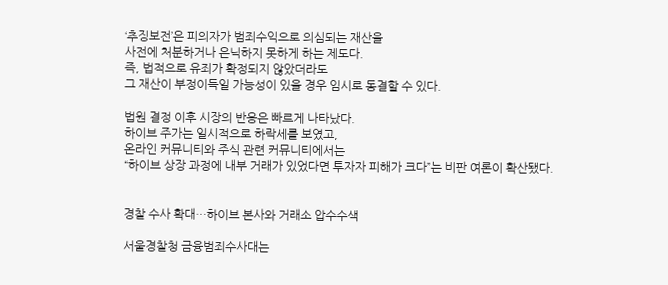‘추징보전’은 피의자가 범죄수익으로 의심되는 재산을
사전에 처분하거나 은닉하지 못하게 하는 제도다.
즉, 법적으로 유죄가 확정되지 않았더라도
그 재산이 부정이득일 가능성이 있을 경우 임시로 동결할 수 있다.

법원 결정 이후 시장의 반응은 빠르게 나타났다.
하이브 주가는 일시적으로 하락세를 보였고,
온라인 커뮤니티와 주식 관련 커뮤니티에서는
“하이브 상장 과정에 내부 거래가 있었다면 투자자 피해가 크다”는 비판 여론이 확산됐다.


경찰 수사 확대…하이브 본사와 거래소 압수수색

서울경찰청 금융범죄수사대는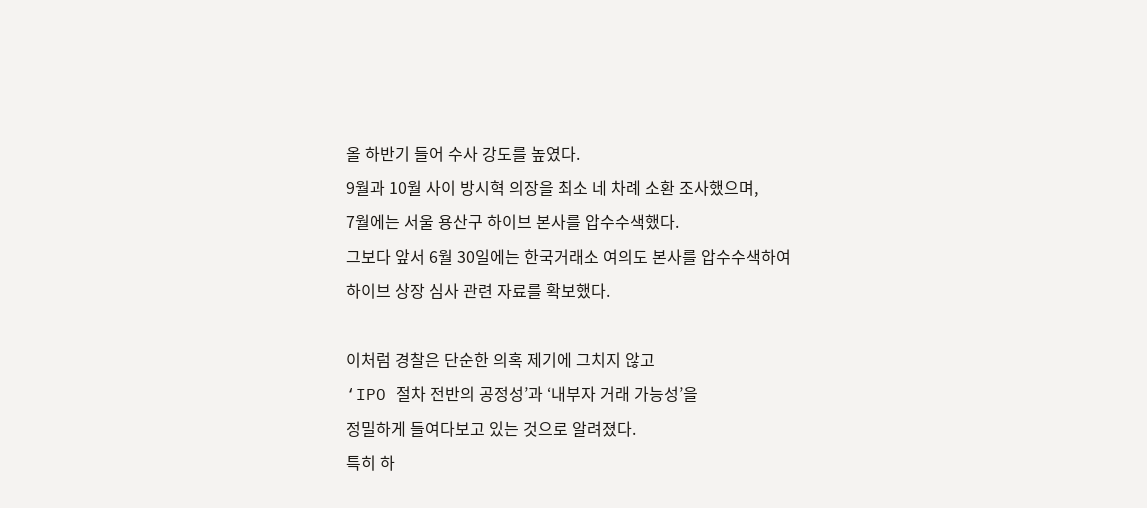올 하반기 들어 수사 강도를 높였다.
9월과 10월 사이 방시혁 의장을 최소 네 차례 소환 조사했으며,
7월에는 서울 용산구 하이브 본사를 압수수색했다.
그보다 앞서 6월 30일에는 한국거래소 여의도 본사를 압수수색하여
하이브 상장 심사 관련 자료를 확보했다.

이처럼 경찰은 단순한 의혹 제기에 그치지 않고
‘IPO 절차 전반의 공정성’과 ‘내부자 거래 가능성’을
정밀하게 들여다보고 있는 것으로 알려졌다.
특히 하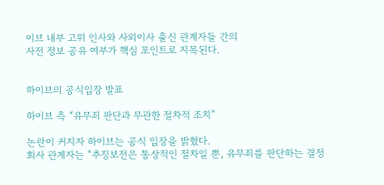이브 내부 고위 인사와 사외이사 출신 관계자들 간의
사전 정보 공유 여부가 핵심 포인트로 지목된다.


하이브의 공식입장 발표

하이브 측 “유무죄 판단과 무관한 절차적 조치”

논란이 커지자 하이브는 공식 입장을 밝혔다.
회사 관계자는 “추징보전은 통상적인 절차일 뿐, 유무죄를 판단하는 결정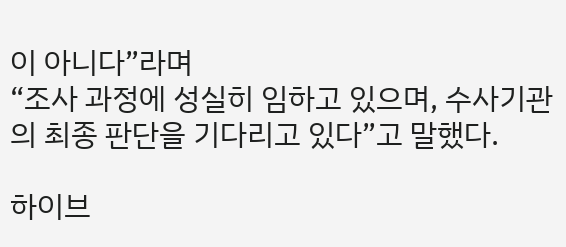이 아니다”라며
“조사 과정에 성실히 임하고 있으며, 수사기관의 최종 판단을 기다리고 있다”고 말했다.

하이브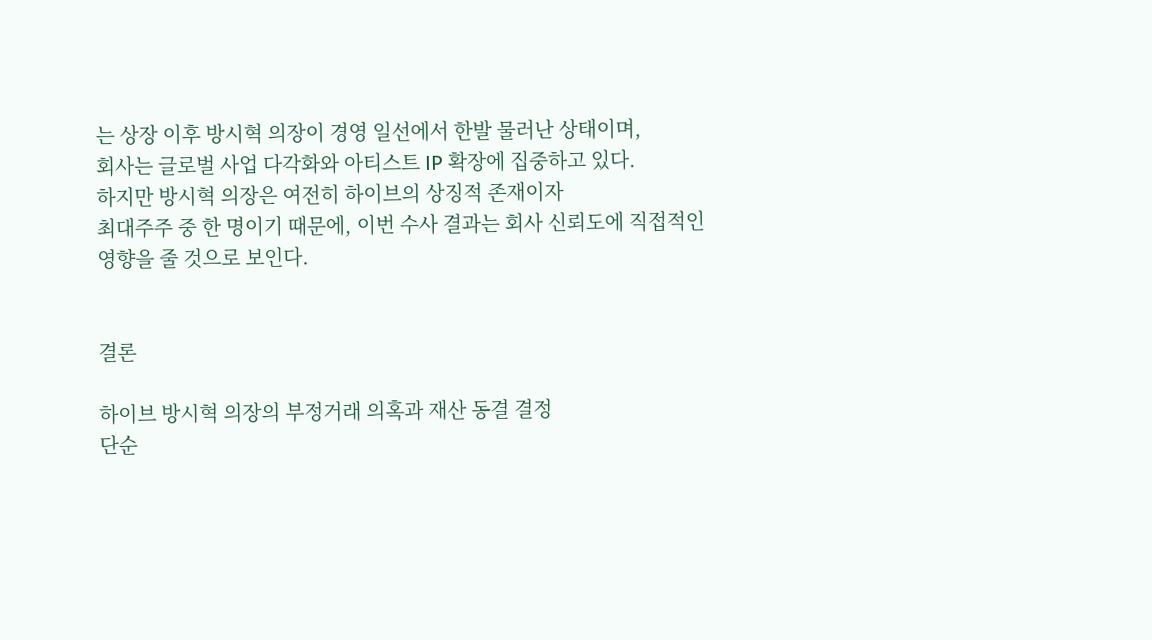는 상장 이후 방시혁 의장이 경영 일선에서 한발 물러난 상태이며,
회사는 글로벌 사업 다각화와 아티스트 IP 확장에 집중하고 있다.
하지만 방시혁 의장은 여전히 하이브의 상징적 존재이자
최대주주 중 한 명이기 때문에, 이번 수사 결과는 회사 신뢰도에 직접적인 영향을 줄 것으로 보인다.


결론

하이브 방시혁 의장의 부정거래 의혹과 재산 동결 결정
단순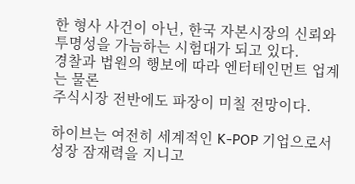한 형사 사건이 아닌, 한국 자본시장의 신뢰와 투명성을 가늠하는 시험대가 되고 있다.
경찰과 법원의 행보에 따라 엔터테인먼트 업계는 물론
주식시장 전반에도 파장이 미칠 전망이다.

하이브는 여전히 세계적인 K-POP 기업으로서 성장 잠재력을 지니고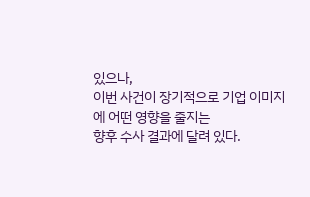있으나,
이번 사건이 장기적으로 기업 이미지에 어떤 영향을 줄지는
향후 수사 결과에 달려 있다.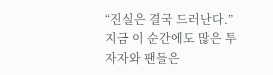“진실은 결국 드러난다.”
지금 이 순간에도 많은 투자자와 팬들은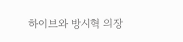하이브와 방시혁 의장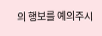의 행보를 예의주시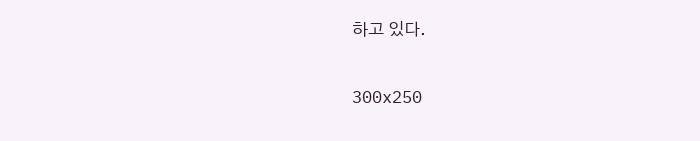하고 있다.

300x250